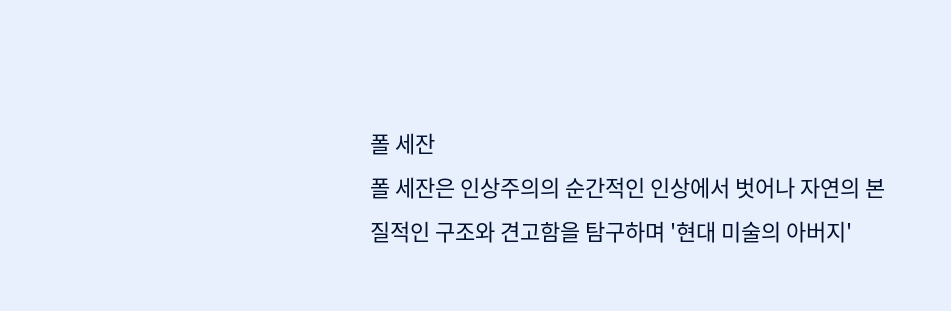폴 세잔
폴 세잔은 인상주의의 순간적인 인상에서 벗어나 자연의 본질적인 구조와 견고함을 탐구하며 '현대 미술의 아버지'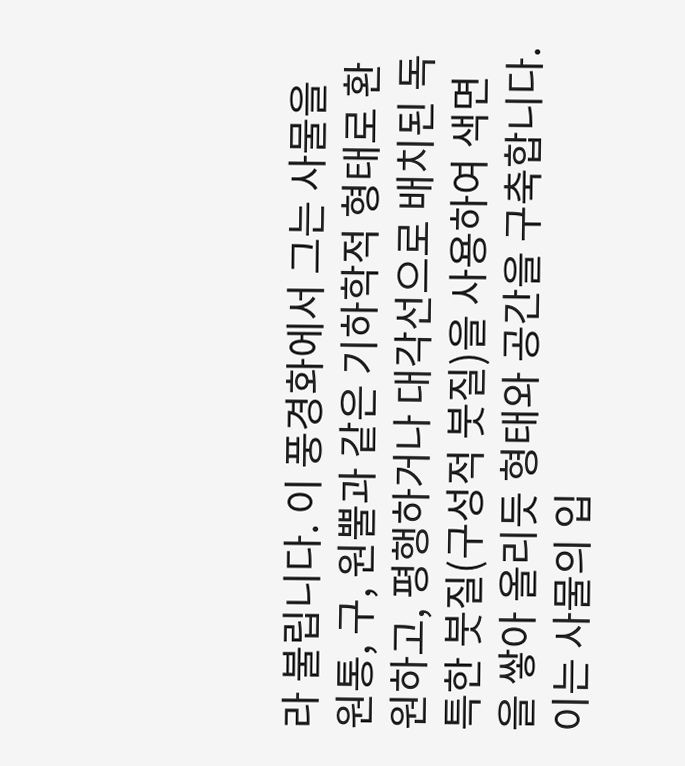라 불립니다. 이 풍경화에서 그는 사물을 원통, 구, 원뿔과 같은 기하학적 형태로 환원하고, 평행하거나 대각선으로 배치된 독특한 붓질(구성적 붓질)을 사용하여 색면을 쌓아 올리듯 형태와 공간을 구축합니다. 이는 사물의 입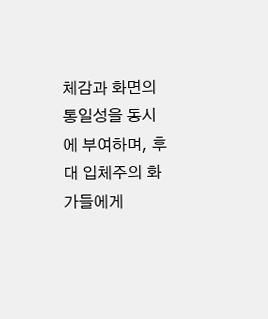체감과 화면의 통일성을 동시에 부여하며, 후대 입체주의 화가들에게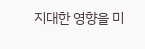지대한 영향을 미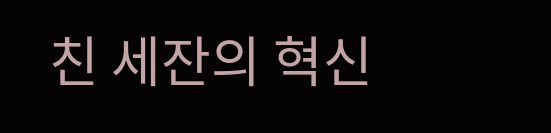친 세잔의 혁신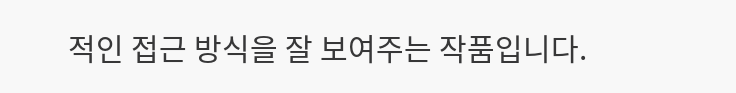적인 접근 방식을 잘 보여주는 작품입니다.